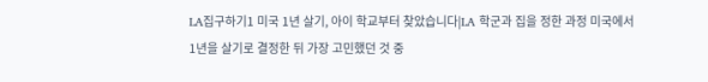LA집구하기1 미국 1년 살기, 아이 학교부터 찾았습니다|LA 학군과 집을 정한 과정 미국에서 1년을 살기로 결정한 뒤 가장 고민했던 것 중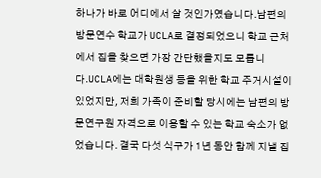하나가 바로 어디에서 살 것인가였습니다.남편의 방문연수 학교가 UCLA로 결정되었으니 학교 근처에서 집을 찾으면 가장 간단했을지도 모릅니다.UCLA에는 대학원생 등을 위한 학교 주거시설이 있었지만, 저희 가족이 준비할 당시에는 남편의 방문연구원 자격으로 이용할 수 있는 학교 숙소가 없었습니다. 결국 다섯 식구가 1년 동안 함께 지낼 집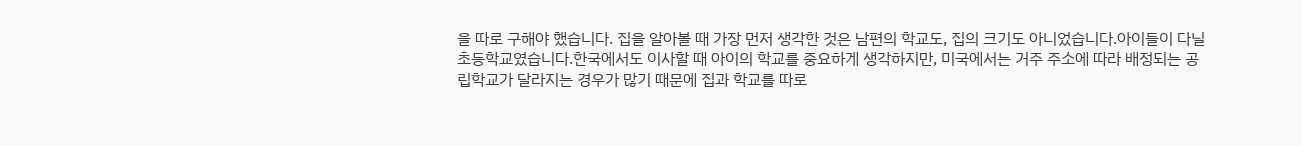을 따로 구해야 했습니다. 집을 알아볼 때 가장 먼저 생각한 것은 남편의 학교도, 집의 크기도 아니었습니다.아이들이 다닐 초등학교였습니다.한국에서도 이사할 때 아이의 학교를 중요하게 생각하지만, 미국에서는 거주 주소에 따라 배정되는 공립학교가 달라지는 경우가 많기 때문에 집과 학교를 따로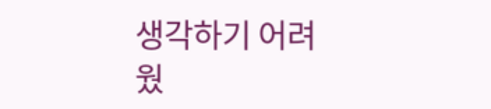생각하기 어려웠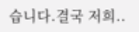습니다.결국 저희..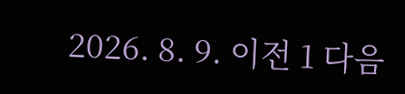2026. 8. 9. 이전 1 다음